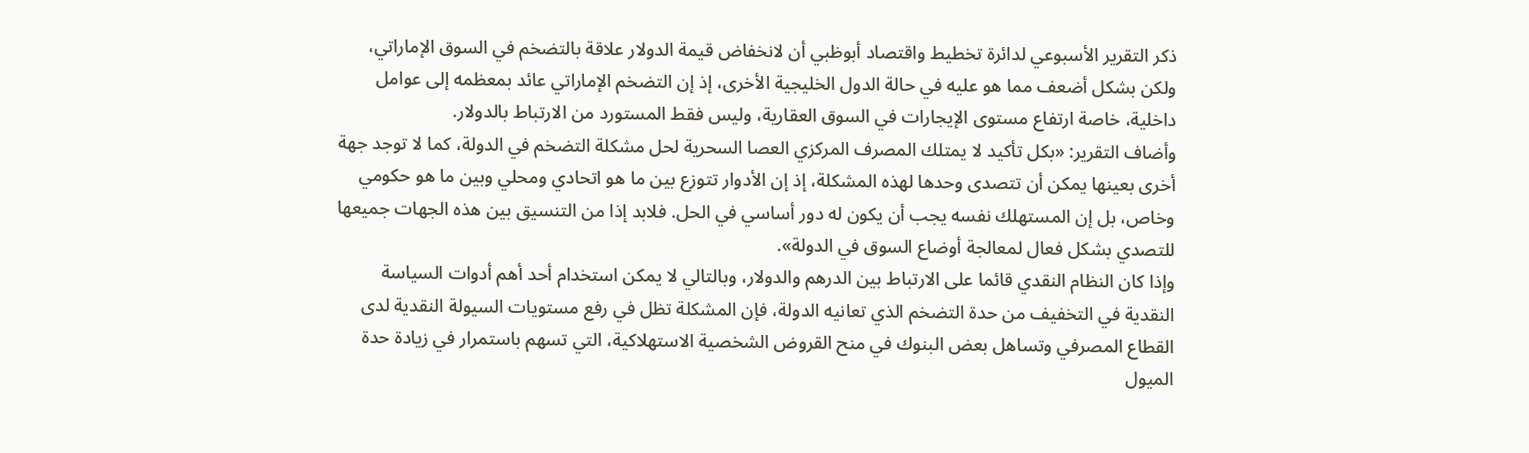ذكر التقرير الأسبوعي لدائرة تخطيط واقتصاد أبوظبي أن لانخفاض قيمة الدولار علاقة بالتضخم في السوق الإماراتي، ولكن بشكل أضعف مما هو عليه في حالة الدول الخليجية الأخرى، إذ إن التضخم الإماراتي عائد بمعظمه إلى عوامل داخلية، خاصة ارتفاع مستوى الإيجارات في السوق العقارية، وليس فقط المستورد من الارتباط بالدولار.
وأضاف التقرير: «بكل تأكيد لا يمتلك المصرف المركزي العصا السحرية لحل مشكلة التضخم في الدولة، كما لا توجد جهة أخرى بعينها يمكن أن تتصدى وحدها لهذه المشكلة، إذ إن الأدوار تتوزع بين ما هو اتحادي ومحلي وبين ما هو حكومي وخاص، بل إن المستهلك نفسه يجب أن يكون له دور أساسي في الحل. فلابد إذا من التنسيق بين هذه الجهات جميعها للتصدي بشكل فعال لمعالجة أوضاع السوق في الدولة».
وإذا كان النظام النقدي قائما على الارتباط بين الدرهم والدولار، وبالتالي لا يمكن استخدام أحد أهم أدوات السياسة النقدية في التخفيف من حدة التضخم الذي تعانيه الدولة، فإن المشكلة تظل في رفع مستويات السيولة النقدية لدى القطاع المصرفي وتساهل بعض البنوك في منح القروض الشخصية الاستهلاكية، التي تسهم باستمرار في زيادة حدة الميول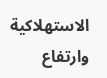الاستهلاكية وارتفاع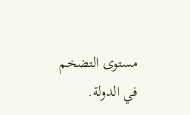مستوى التضخم في الدولة.